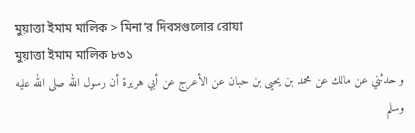মুয়াত্তা ইমাম মালিক > মিনা’র দিবসগুলোর রোযা
মুয়াত্তা ইমাম মালিক ৮৩১
و حدثني عن مالك عن محمد بن يحيى بن حبان عن الأعرج عن أبي هريرة أن رسول الله صلى الله عليه وسلم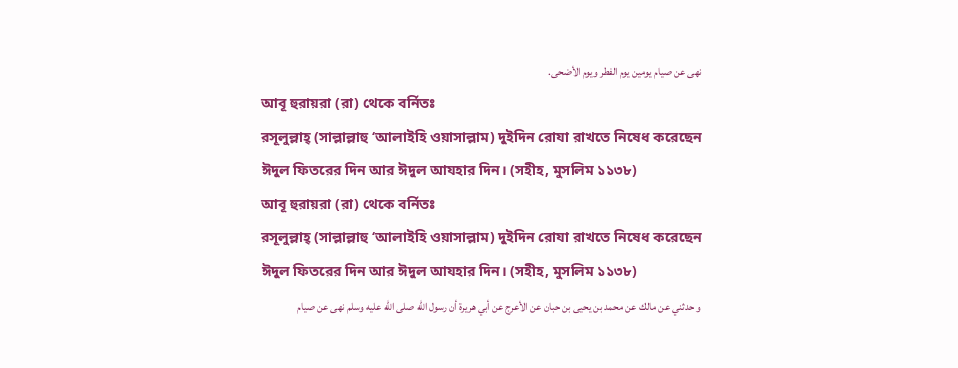نهى عن صيام يومين يوم الفطر ويوم الأضحى.
আবূ হুরায়রা (রা) থেকে বর্নিতঃ
রসূলুল্লাহ্ (সাল্লাল্লাহু ‘আলাইহি ওয়াসাল্লাম) দুইদিন রোযা রাখতে নিষেধ করেছেন ঈদুল ফিতরের দিন আর ঈদুল আযহার দিন। (সহীহ, মুসলিম ১১৩৮)
আবূ হুরায়রা (রা) থেকে বর্নিতঃ
রসূলুল্লাহ্ (সাল্লাল্লাহু ‘আলাইহি ওয়াসাল্লাম) দুইদিন রোযা রাখতে নিষেধ করেছেন ঈদুল ফিতরের দিন আর ঈদুল আযহার দিন। (সহীহ, মুসলিম ১১৩৮)
و حدثني عن مالك عن محمد بن يحيى بن حبان عن الأعرج عن أبي هريرة أن رسول الله صلى الله عليه وسلم نهى عن صيام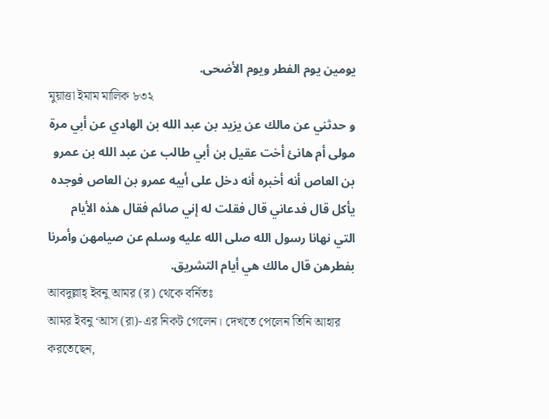يومين يوم الفطر ويوم الأضحى.
মুয়াত্তা ইমাম মালিক ৮৩২
و حدثني عن مالك عن يزيد بن عبد الله بن الهادي عن أبي مرة مولى أم هانئ أخت عقيل بن أبي طالب عن عبد الله بن عمرو بن العاص أنه أخبره أنه دخل على أبيه عمرو بن العاص فوجده يأكل قال فدعاني قال فقلت له إني صائم فقال هذه الأيام التي نهانا رسول الله صلى الله عليه وسلم عن صيامهن وأمرنا بفطرهن قال مالك هي أيام التشريق.
আবদুল্লাহ্ ইবনু আমর (র) থেকে বর্নিতঃ
আমর ইবনু ‘আস (রা)-এর নিকট গেলেন। দেখতে পেলেন তিনি আহার করতেছেন,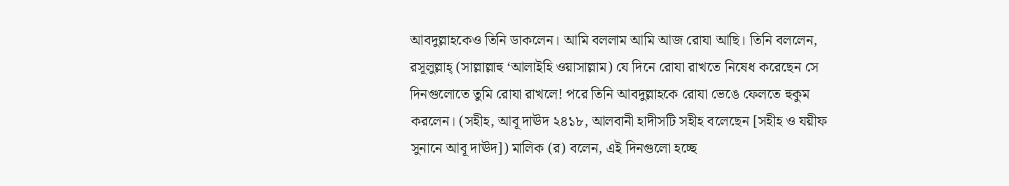আবদুল্লাহকেও তিনি ডাকলেন। আমি বললাম আমি আজ রোযা আছি। তিনি বললেন, রসূলুল্লাহ্ (সাল্লাল্লাহু ‘আলাইহি ওয়াসাল্লাম) যে দিনে রোযা রাখতে নিষেধ করেছেন সে দিনগুলোতে তুমি রোযা রাখলে! পরে তিনি আবদুল্লাহকে রোযা ভেঙে ফেলতে হুকুম করলেন। (সহীহ, আবূ দাঊদ ২৪১৮, আলবানী হাদীসটি সহীহ বলেছেন [সহীহ ও যয়ীফ সুনানে আবূ দাঊদ]) মালিক (র) বলেন, এই দিনগুলো হচ্ছে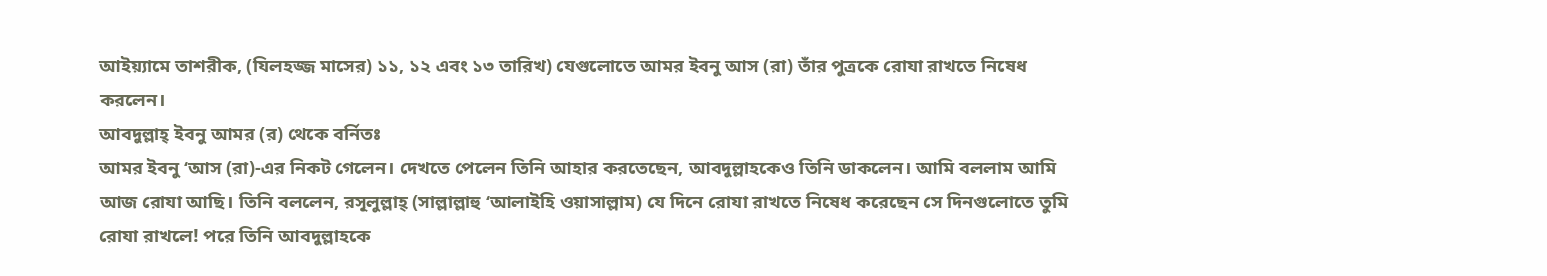আইয়্যামে তাশরীক, (যিলহজ্জ মাসের) ১১, ১২ এবং ১৩ তারিখ) যেগুলোতে আমর ইবনু আস (রা) তাঁর পুত্রকে রোযা রাখতে নিষেধ করলেন।
আবদুল্লাহ্ ইবনু আমর (র) থেকে বর্নিতঃ
আমর ইবনু ‘আস (রা)-এর নিকট গেলেন। দেখতে পেলেন তিনি আহার করতেছেন, আবদুল্লাহকেও তিনি ডাকলেন। আমি বললাম আমি আজ রোযা আছি। তিনি বললেন, রসূলুল্লাহ্ (সাল্লাল্লাহু ‘আলাইহি ওয়াসাল্লাম) যে দিনে রোযা রাখতে নিষেধ করেছেন সে দিনগুলোতে তুমি রোযা রাখলে! পরে তিনি আবদুল্লাহকে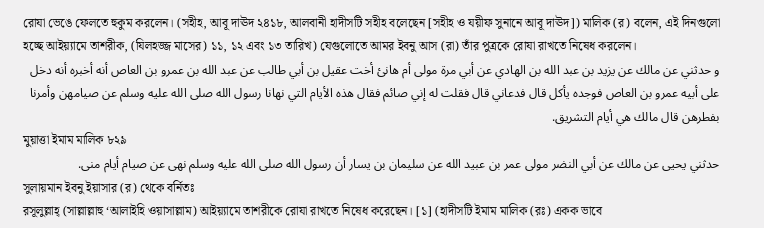রোযা ভেঙে ফেলতে হুকুম করলেন। (সহীহ, আবূ দাঊদ ২৪১৮, আলবানী হাদীসটি সহীহ বলেছেন [সহীহ ও যয়ীফ সুনানে আবূ দাঊদ]) মালিক (র) বলেন, এই দিনগুলো হচ্ছে আইয়্যামে তাশরীক, (যিলহজ্জ মাসের) ১১, ১২ এবং ১৩ তারিখ) যেগুলোতে আমর ইবনু আস (রা) তাঁর পুত্রকে রোযা রাখতে নিষেধ করলেন।
و حدثني عن مالك عن يزيد بن عبد الله بن الهادي عن أبي مرة مولى أم هانئ أخت عقيل بن أبي طالب عن عبد الله بن عمرو بن العاص أنه أخبره أنه دخل على أبيه عمرو بن العاص فوجده يأكل قال فدعاني قال فقلت له إني صائم فقال هذه الأيام التي نهانا رسول الله صلى الله عليه وسلم عن صيامهن وأمرنا بفطرهن قال مالك هي أيام التشريق.
মুয়াত্তা ইমাম মালিক ৮২৯
حدثني يحيى عن مالك عن أبي النضر مولى عمر بن عبيد الله عن سليمان بن يسار أن رسول الله صلى الله عليه وسلم نهى عن صيام أيام منى.
সুলায়মান ইবনু ইয়াসার (র) থেকে বর্নিতঃ
রসূলুল্লাহ্ (সাল্লাল্লাহু ‘আলাইহি ওয়াসাল্লাম) আইয়্যামে তাশরীকে রোযা রাখতে নিষেধ করেছেন। [১] (হাদীসটি ইমাম মালিক (রঃ) একক ভাবে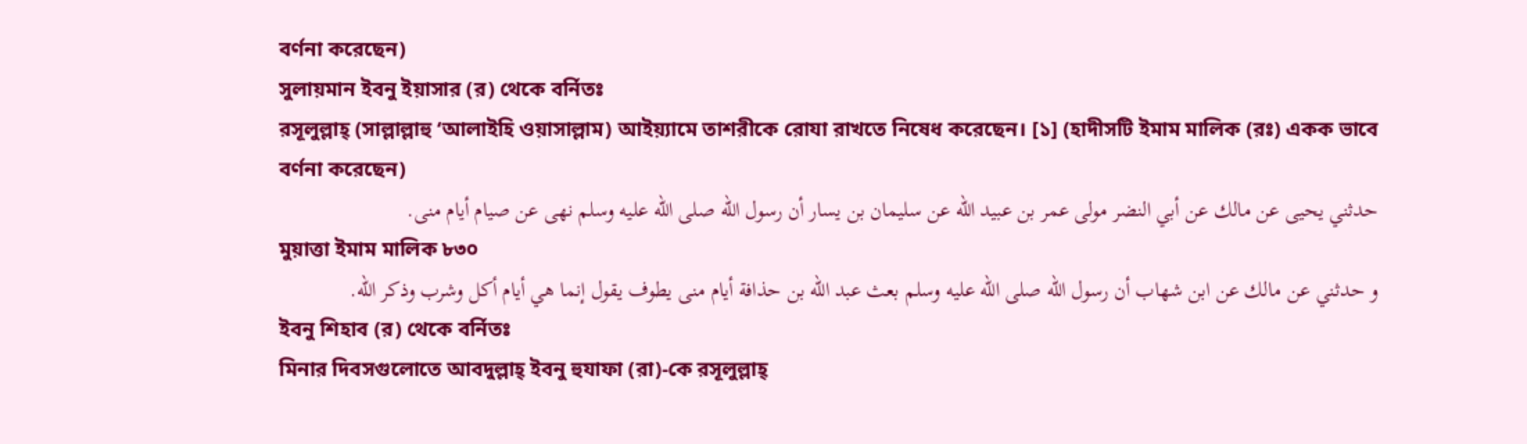বর্ণনা করেছেন)
সুলায়মান ইবনু ইয়াসার (র) থেকে বর্নিতঃ
রসূলুল্লাহ্ (সাল্লাল্লাহু ‘আলাইহি ওয়াসাল্লাম) আইয়্যামে তাশরীকে রোযা রাখতে নিষেধ করেছেন। [১] (হাদীসটি ইমাম মালিক (রঃ) একক ভাবে বর্ণনা করেছেন)
حدثني يحيى عن مالك عن أبي النضر مولى عمر بن عبيد الله عن سليمان بن يسار أن رسول الله صلى الله عليه وسلم نهى عن صيام أيام منى.
মুয়াত্তা ইমাম মালিক ৮৩০
و حدثني عن مالك عن ابن شهاب أن رسول الله صلى الله عليه وسلم بعث عبد الله بن حذافة أيام منى يطوف يقول إنما هي أيام أكل وشرب وذكر الله.
ইবনু শিহাব (র) থেকে বর্নিতঃ
মিনার দিবসগুলোতে আবদুল্লাহ্ ইবনু হুযাফা (রা)-কে রসূলুল্লাহ্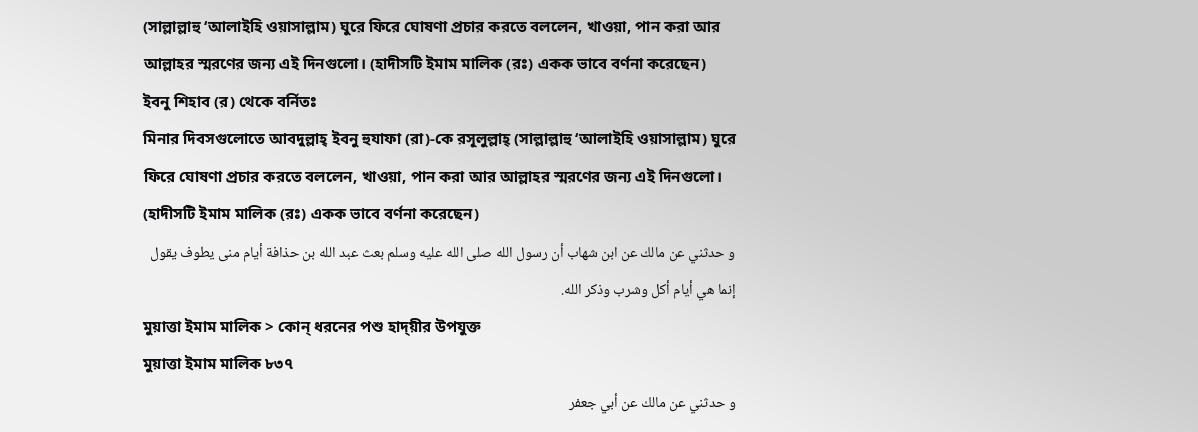(সাল্লাল্লাহু ‘আলাইহি ওয়াসাল্লাম) ঘুরে ফিরে ঘোষণা প্রচার করতে বললেন, খাওয়া, পান করা আর আল্লাহর স্মরণের জন্য এই দিনগুলো। (হাদীসটি ইমাম মালিক (রঃ) একক ভাবে বর্ণনা করেছেন)
ইবনু শিহাব (র) থেকে বর্নিতঃ
মিনার দিবসগুলোতে আবদুল্লাহ্ ইবনু হুযাফা (রা)-কে রসূলুল্লাহ্ (সাল্লাল্লাহু ‘আলাইহি ওয়াসাল্লাম) ঘুরে ফিরে ঘোষণা প্রচার করতে বললেন, খাওয়া, পান করা আর আল্লাহর স্মরণের জন্য এই দিনগুলো। (হাদীসটি ইমাম মালিক (রঃ) একক ভাবে বর্ণনা করেছেন)
و حدثني عن مالك عن ابن شهاب أن رسول الله صلى الله عليه وسلم بعث عبد الله بن حذافة أيام منى يطوف يقول إنما هي أيام أكل وشرب وذكر الله.
মুয়াত্তা ইমাম মালিক > কোন্ ধরনের পশু হাদ্য়ীর উপযুক্ত
মুয়াত্তা ইমাম মালিক ৮৩৭
و حدثني عن مالك عن أبي جعفر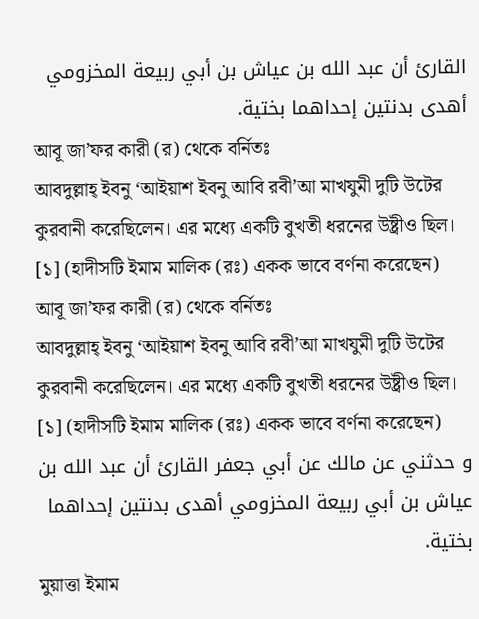القارئ أن عبد الله بن عياش بن أبي ربيعة المخزومي أهدى بدنتين إحداهما بختية.
আবূ জা’ফর কারী (র) থেকে বর্নিতঃ
আবদুল্লাহ্ ইবনু ‘আইয়াশ ইবনু আবি রবী’আ মাখযুমী দুটি উটের কুরবানী করেছিলেন। এর মধ্যে একটি বুখতী ধরনের উষ্ট্রীও ছিল। [১] (হাদীসটি ইমাম মালিক (রঃ) একক ভাবে বর্ণনা করেছেন)
আবূ জা’ফর কারী (র) থেকে বর্নিতঃ
আবদুল্লাহ্ ইবনু ‘আইয়াশ ইবনু আবি রবী’আ মাখযুমী দুটি উটের কুরবানী করেছিলেন। এর মধ্যে একটি বুখতী ধরনের উষ্ট্রীও ছিল। [১] (হাদীসটি ইমাম মালিক (রঃ) একক ভাবে বর্ণনা করেছেন)
و حدثني عن مالك عن أبي جعفر القارئ أن عبد الله بن عياش بن أبي ربيعة المخزومي أهدى بدنتين إحداهما بختية.
মুয়াত্তা ইমাম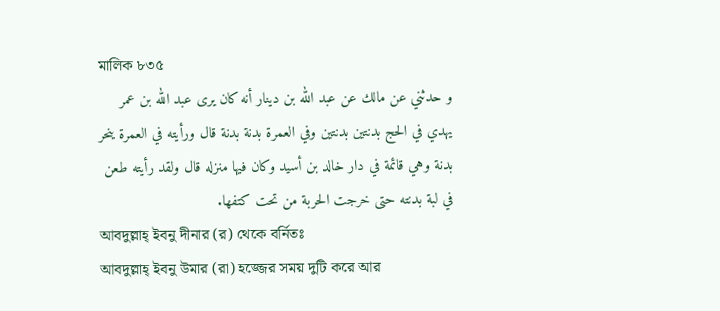মালিক ৮৩৫
و حدثني عن مالك عن عبد الله بن دينار أنه كان يرى عبد الله بن عمر يهدي في الحج بدنتين بدنتين وفي العمرة بدنة بدنة قال ورأيته في العمرة ينحر بدنة وهي قائمة في دار خالد بن أسيد وكان فيها منزله قال ولقد رأيته طعن في لبة بدنته حتى خرجت الحربة من تحت كتفها.
আবদুল্লাহ্ ইবনু দীনার (র) থেকে বর্নিতঃ
আবদুল্লাহ্ ইবনু উমার (রা) হজ্জের সময় দুটি করে আর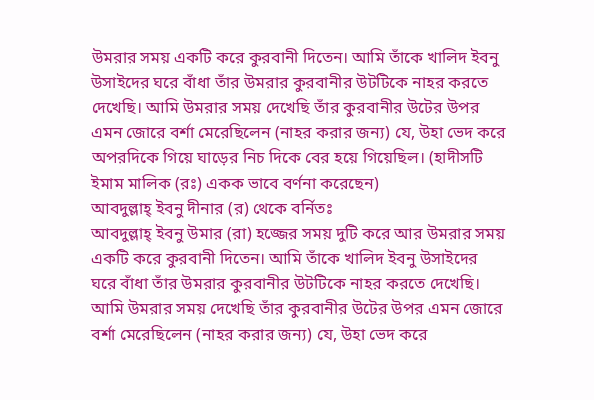উমরার সময় একটি করে কুরবানী দিতেন। আমি তাঁকে খালিদ ইবনু উসাইদের ঘরে বাঁধা তাঁর উমরার কুরবানীর উটটিকে নাহর করতে দেখেছি। আমি উমরার সময় দেখেছি তাঁর কুরবানীর উটের উপর এমন জোরে বর্শা মেরেছিলেন (নাহর করার জন্য) যে, উহা ভেদ করে অপরদিকে গিয়ে ঘাড়ের নিচ দিকে বের হয়ে গিয়েছিল। (হাদীসটি ইমাম মালিক (রঃ) একক ভাবে বর্ণনা করেছেন)
আবদুল্লাহ্ ইবনু দীনার (র) থেকে বর্নিতঃ
আবদুল্লাহ্ ইবনু উমার (রা) হজ্জের সময় দুটি করে আর উমরার সময় একটি করে কুরবানী দিতেন। আমি তাঁকে খালিদ ইবনু উসাইদের ঘরে বাঁধা তাঁর উমরার কুরবানীর উটটিকে নাহর করতে দেখেছি। আমি উমরার সময় দেখেছি তাঁর কুরবানীর উটের উপর এমন জোরে বর্শা মেরেছিলেন (নাহর করার জন্য) যে, উহা ভেদ করে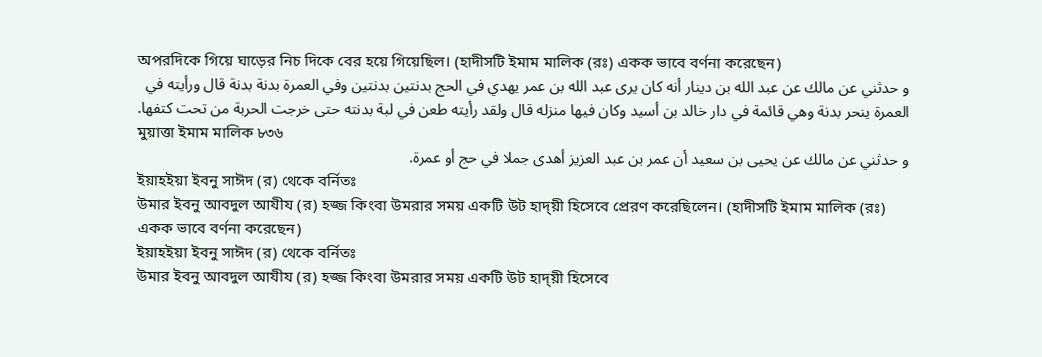অপরদিকে গিয়ে ঘাড়ের নিচ দিকে বের হয়ে গিয়েছিল। (হাদীসটি ইমাম মালিক (রঃ) একক ভাবে বর্ণনা করেছেন)
و حدثني عن مالك عن عبد الله بن دينار أنه كان يرى عبد الله بن عمر يهدي في الحج بدنتين بدنتين وفي العمرة بدنة بدنة قال ورأيته في العمرة ينحر بدنة وهي قائمة في دار خالد بن أسيد وكان فيها منزله قال ولقد رأيته طعن في لبة بدنته حتى خرجت الحربة من تحت كتفها.
মুয়াত্তা ইমাম মালিক ৮৩৬
و حدثني عن مالك عن يحيى بن سعيد أن عمر بن عبد العزيز أهدى جملا في حج أو عمرة.
ইয়াহইয়া ইবনু সাঈদ (র) থেকে বর্নিতঃ
উমার ইবনু আবদুল আযীয (র) হজ্জ কিংবা উমরার সময় একটি উট হাদ্য়ী হিসেবে প্রেরণ করেছিলেন। (হাদীসটি ইমাম মালিক (রঃ) একক ভাবে বর্ণনা করেছেন)
ইয়াহইয়া ইবনু সাঈদ (র) থেকে বর্নিতঃ
উমার ইবনু আবদুল আযীয (র) হজ্জ কিংবা উমরার সময় একটি উট হাদ্য়ী হিসেবে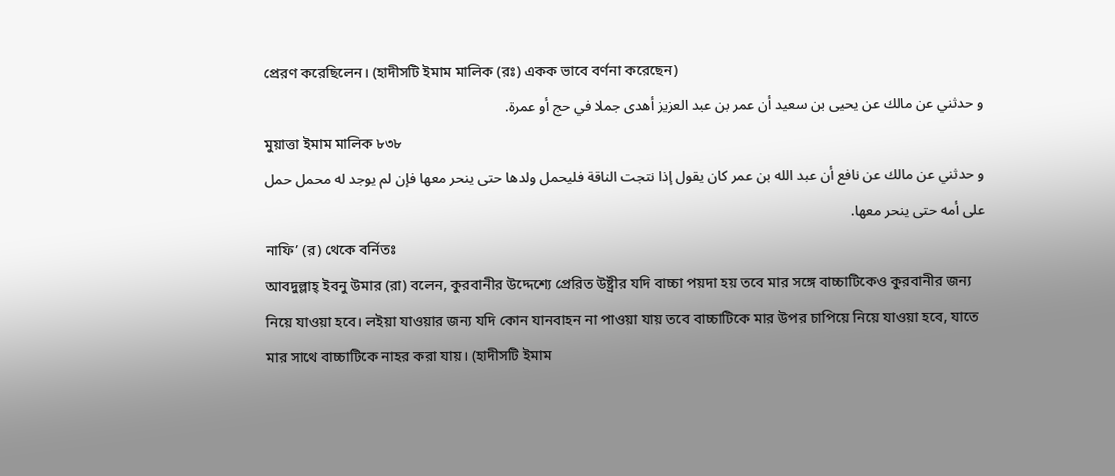প্রেরণ করেছিলেন। (হাদীসটি ইমাম মালিক (রঃ) একক ভাবে বর্ণনা করেছেন)
و حدثني عن مالك عن يحيى بن سعيد أن عمر بن عبد العزيز أهدى جملا في حج أو عمرة.
মুয়াত্তা ইমাম মালিক ৮৩৮
و حدثني عن مالك عن نافع أن عبد الله بن عمر كان يقول إذا نتجت الناقة فليحمل ولدها حتى ينحر معها فإن لم يوجد له محمل حمل على أمه حتى ينحر معها.
নাফি’ (র) থেকে বর্নিতঃ
আবদুল্লাহ্ ইবনু উমার (রা) বলেন, কুরবানীর উদ্দেশ্যে প্রেরিত উষ্ট্রীর যদি বাচ্চা পয়দা হয় তবে মার সঙ্গে বাচ্চাটিকেও কুরবানীর জন্য নিয়ে যাওয়া হবে। লইয়া যাওয়ার জন্য যদি কোন যানবাহন না পাওয়া যায় তবে বাচ্চাটিকে মার উপর চাপিয়ে নিয়ে যাওয়া হবে, যাতে মার সাথে বাচ্চাটিকে নাহর করা যায়। (হাদীসটি ইমাম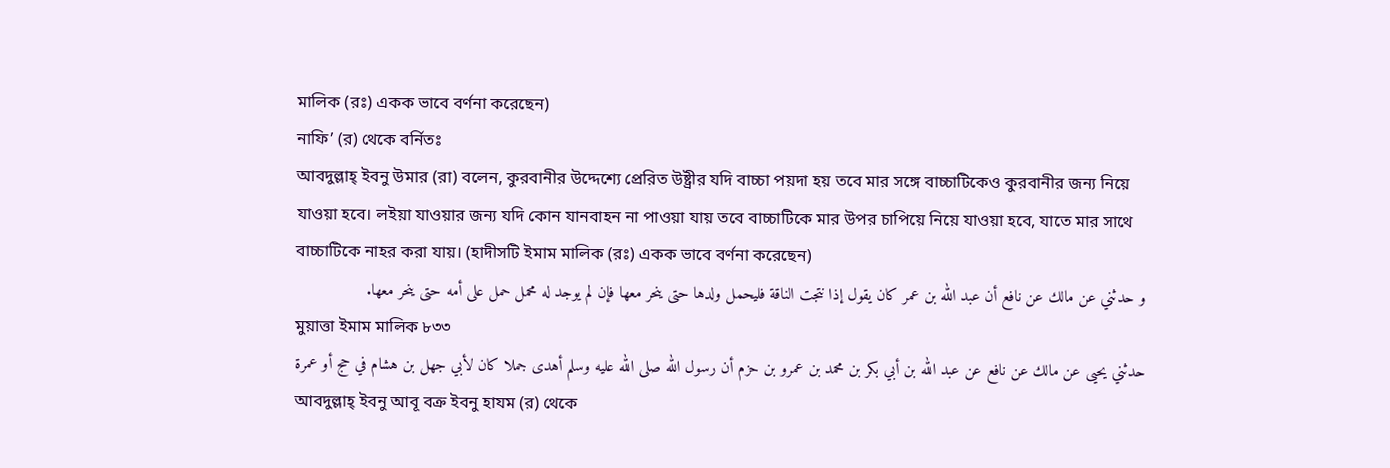মালিক (রঃ) একক ভাবে বর্ণনা করেছেন)
নাফি’ (র) থেকে বর্নিতঃ
আবদুল্লাহ্ ইবনু উমার (রা) বলেন, কুরবানীর উদ্দেশ্যে প্রেরিত উষ্ট্রীর যদি বাচ্চা পয়দা হয় তবে মার সঙ্গে বাচ্চাটিকেও কুরবানীর জন্য নিয়ে যাওয়া হবে। লইয়া যাওয়ার জন্য যদি কোন যানবাহন না পাওয়া যায় তবে বাচ্চাটিকে মার উপর চাপিয়ে নিয়ে যাওয়া হবে, যাতে মার সাথে বাচ্চাটিকে নাহর করা যায়। (হাদীসটি ইমাম মালিক (রঃ) একক ভাবে বর্ণনা করেছেন)
و حدثني عن مالك عن نافع أن عبد الله بن عمر كان يقول إذا نتجت الناقة فليحمل ولدها حتى ينحر معها فإن لم يوجد له محمل حمل على أمه حتى ينحر معها.
মুয়াত্তা ইমাম মালিক ৮৩৩
حدثني يحيى عن مالك عن نافع عن عبد الله بن أبي بكر بن محمد بن عمرو بن حزم أن رسول الله صلى الله عليه وسلم أهدى جملا كان لأبي جهل بن هشام في حج أو عمرة
আবদুল্লাহ্ ইবনু আবূ বক্র ইবনু হাযম (র) থেকে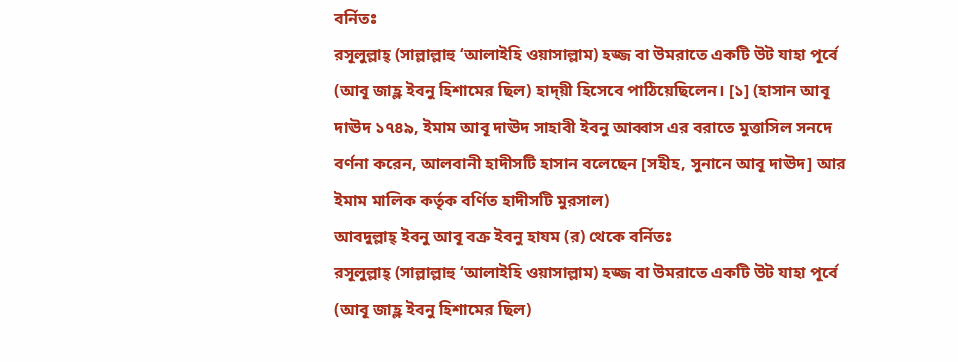বর্নিতঃ
রসূলুল্লাহ্ (সাল্লাল্লাহু ‘আলাইহি ওয়াসাল্লাম) হজ্জ বা উমরাতে একটি উট যাহা পূর্বে (আবূ জাহ্ল ইবনু হিশামের ছিল) হাদ্য়ী হিসেবে পাঠিয়েছিলেন। [১] (হাসান আবূ দাঊদ ১৭৪৯, ইমাম আবূ দাঊদ সাহাবী ইবনু আব্বাস এর বরাতে মুত্তাসিল সনদে বর্ণনা করেন, আলবানী হাদীসটি হাসান বলেছেন [সহীহ, সুনানে আবূ দাঊদ] আর ইমাম মালিক কর্তৃক বর্ণিত হাদীসটি মুরসাল)
আবদুল্লাহ্ ইবনু আবূ বক্র ইবনু হাযম (র) থেকে বর্নিতঃ
রসূলুল্লাহ্ (সাল্লাল্লাহু ‘আলাইহি ওয়াসাল্লাম) হজ্জ বা উমরাতে একটি উট যাহা পূর্বে (আবূ জাহ্ল ইবনু হিশামের ছিল)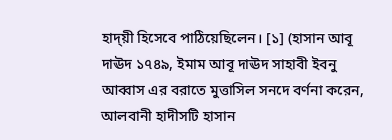হাদ্য়ী হিসেবে পাঠিয়েছিলেন। [১] (হাসান আবূ দাঊদ ১৭৪৯, ইমাম আবূ দাঊদ সাহাবী ইবনু আব্বাস এর বরাতে মুত্তাসিল সনদে বর্ণনা করেন, আলবানী হাদীসটি হাসান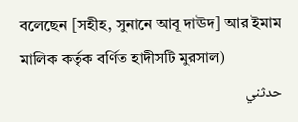বলেছেন [সহীহ, সুনানে আবূ দাঊদ] আর ইমাম মালিক কর্তৃক বর্ণিত হাদীসটি মুরসাল)
حدثني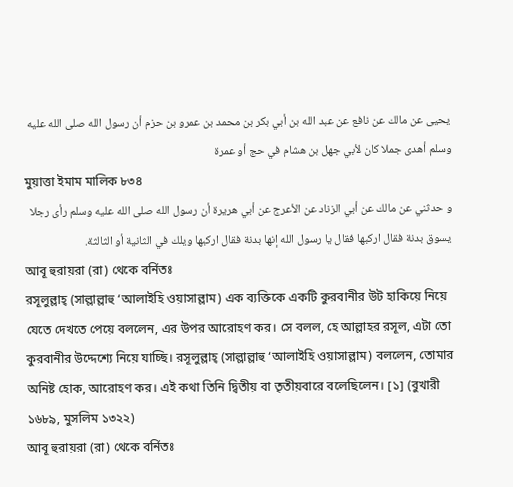يحيى عن مالك عن نافع عن عبد الله بن أبي بكر بن محمد بن عمرو بن حزم أن رسول الله صلى الله عليه وسلم أهدى جملا كان لأبي جهل بن هشام في حج أو عمرة
মুয়াত্তা ইমাম মালিক ৮৩৪
و حدثني عن مالك عن أبي الزناد عن الأعرج عن أبي هريرة أن رسول الله صلى الله عليه وسلم رأى رجلا يسوق بدنة فقال اركبها فقال يا رسول الله إنها بدنة فقال اركبها ويلك في الثانية أو الثالثة.
আবূ হুরায়রা (রা) থেকে বর্নিতঃ
রসূলুল্লাহ্ (সাল্লাল্লাহু ‘আলাইহি ওয়াসাল্লাম) এক ব্যক্তিকে একটি কুরবানীর উট হাকিয়ে নিয়ে যেতে দেখতে পেয়ে বললেন, এর উপর আরোহণ কর। সে বলল, হে আল্লাহর রসূল, এটা তো কুরবানীর উদ্দেশ্যে নিয়ে যাচ্ছি। রসূলুল্লাহ্ (সাল্লাল্লাহু ‘আলাইহি ওয়াসাল্লাম) বললেন, তোমার অনিষ্ট হোক, আরোহণ কর। এই কথা তিনি দ্বিতীয় বা তৃতীয়বারে বলেছিলেন। [১] (বুখারী ১৬৮৯, মুসলিম ১৩২২)
আবূ হুরায়রা (রা) থেকে বর্নিতঃ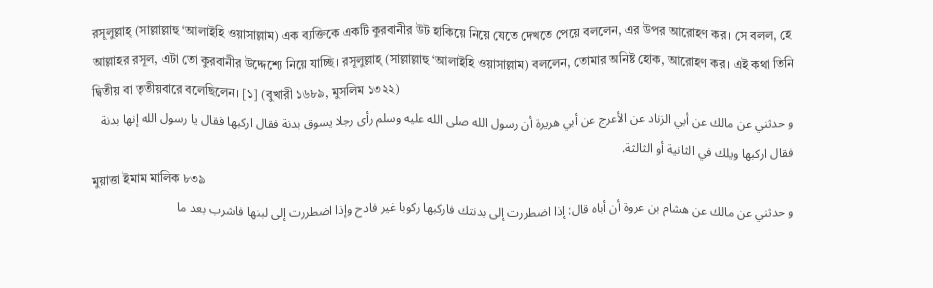রসূলুল্লাহ্ (সাল্লাল্লাহু ‘আলাইহি ওয়াসাল্লাম) এক ব্যক্তিকে একটি কুরবানীর উট হাকিয়ে নিয়ে যেতে দেখতে পেয়ে বললেন, এর উপর আরোহণ কর। সে বলল, হে আল্লাহর রসূল, এটা তো কুরবানীর উদ্দেশ্যে নিয়ে যাচ্ছি। রসূলুল্লাহ্ (সাল্লাল্লাহু ‘আলাইহি ওয়াসাল্লাম) বললেন, তোমার অনিষ্ট হোক, আরোহণ কর। এই কথা তিনি দ্বিতীয় বা তৃতীয়বারে বলেছিলেন। [১] (বুখারী ১৬৮৯, মুসলিম ১৩২২)
و حدثني عن مالك عن أبي الزناد عن الأعرج عن أبي هريرة أن رسول الله صلى الله عليه وسلم رأى رجلا يسوق بدنة فقال اركبها فقال يا رسول الله إنها بدنة فقال اركبها ويلك في الثانية أو الثالثة.
মুয়াত্তা ইমাম মালিক ৮৩৯
و حدثني عن مالك عن هشام بن عروة أن أباه قال: إذا اضطررت إلى بدنتك فاركبها ركوبا غير فادح وإذا اضطررت إلى لبنها فاشرب بعد ما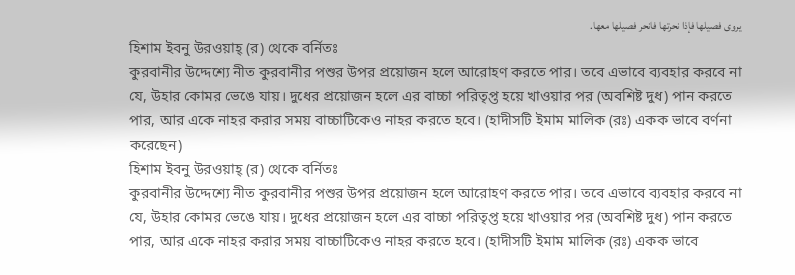يروى فصيلها فإذا نحرتها فانحر فصيلها معها.
হিশাম ইবনু উরওয়াহ্ (র) থেকে বর্নিতঃ
কুরবানীর উদ্দেশ্যে নীত কুরবানীর পশুর উপর প্রয়োজন হলে আরোহণ করতে পার। তবে এভাবে ব্যবহার করবে না যে, উহার কোমর ভেঙে যায়। দুধের প্রয়োজন হলে এর বাচ্চা পরিতৃপ্ত হয়ে খাওয়ার পর (অবশিষ্ট দুধ) পান করতে পার, আর একে নাহর করার সময় বাচ্চাটিকেও নাহর করতে হবে। (হাদীসটি ইমাম মালিক (রঃ) একক ভাবে বর্ণনা করেছেন)
হিশাম ইবনু উরওয়াহ্ (র) থেকে বর্নিতঃ
কুরবানীর উদ্দেশ্যে নীত কুরবানীর পশুর উপর প্রয়োজন হলে আরোহণ করতে পার। তবে এভাবে ব্যবহার করবে না যে, উহার কোমর ভেঙে যায়। দুধের প্রয়োজন হলে এর বাচ্চা পরিতৃপ্ত হয়ে খাওয়ার পর (অবশিষ্ট দুধ) পান করতে পার, আর একে নাহর করার সময় বাচ্চাটিকেও নাহর করতে হবে। (হাদীসটি ইমাম মালিক (রঃ) একক ভাবে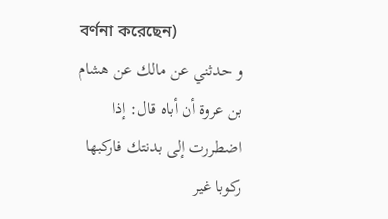বর্ণনা করেছেন)
و حدثني عن مالك عن هشام بن عروة أن أباه قال: إذا اضطررت إلى بدنتك فاركبها ركوبا غير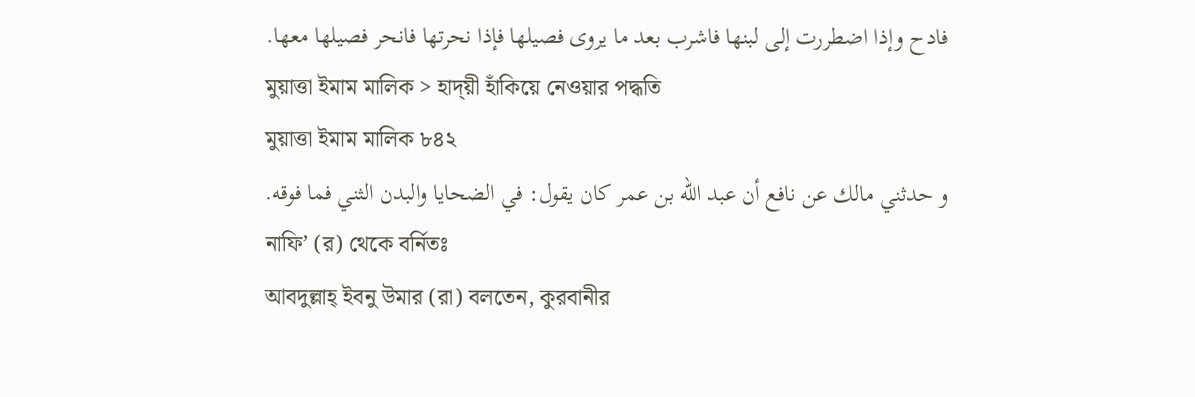فادح وإذا اضطررت إلى لبنها فاشرب بعد ما يروى فصيلها فإذا نحرتها فانحر فصيلها معها.
মুয়াত্তা ইমাম মালিক > হাদ্য়ী হাঁকিয়ে নেওয়ার পদ্ধতি
মুয়াত্তা ইমাম মালিক ৮৪২
و حدثني مالك عن نافع أن عبد الله بن عمر كان يقول: في الضحايا والبدن الثني فما فوقه.
নাফি’ (র) থেকে বর্নিতঃ
আবদুল্লাহ্ ইবনু উমার (রা) বলতেন, কুরবানীর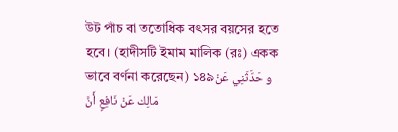উট পাঁচ বা ততোধিক বৎসর বয়সের হতে হবে। (হাদীসটি ইমাম মালিক (রঃ) একক ভাবে বর্ণনা করেছেন) ১৪৯و حَدَّثَنِي عَنْ مَالِك عَنْ نَافِعٍ أَنَّ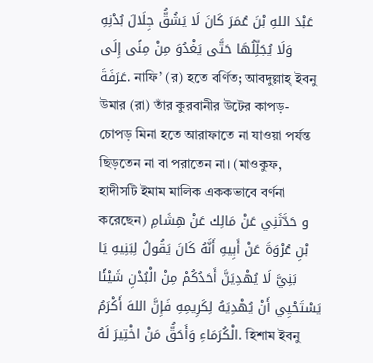عَبْدَ اللهِ بْنَ عُمَرَ كَانَ لَا يَشُقُّ جِلَالَ بُدْنِهِ وَلَا يُجَلِّلُهَا حَتَّى يَغْدُوَ مِنْ مِنًى إِلَى عَرَفَةَ. নাফি’ (র) হতে বর্ণিত; আবদুল্লাহ্ ইবনু উমার (রা) তাঁর কুরবানীর উটের কাপড়-চোপড় মিনা হতে আরাফাতে না যাওয়া পর্যন্ত ছিড়তেন না বা পরাতেন না। (মাওকুফ, হাদীসটি ইমাম মালিক এককভাবে বর্ণনা করেছেন) و حَدَّثَنِي عَنْ مَالِك عَنْ هِشَامِ بْنِ عُرْوَةَ عَنْ أَبِيهِ أَنَّهُ كَانَ يَقُولُ لِبَنِيهِ يَا بَنِيَّ لَا يُهْدِيَنَّ أَحَدُكُمْ مِنْ الْبُدْنِ شَيْئًا يَسْتَحْيِي أَنْ يُهْدِيَهُ لِكَرِيمِهِ فَإِنَّ اللهَ أَكْرَمُ الْكُرَمَاءِ وَأَحَقُّ مَنْ اخْتِيرَ لَهُ. হিশাম ইবনু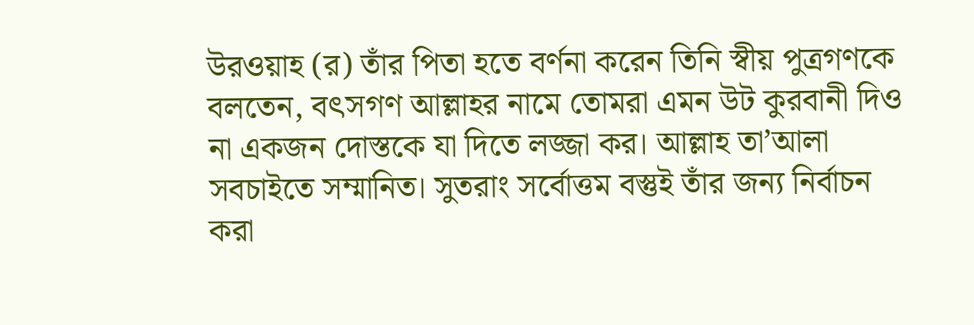উরওয়াহ (র) তাঁর পিতা হতে বর্ণনা করেন তিনি স্বীয় পুত্রগণকে বলতেন, বৎসগণ আল্লাহর নামে তোমরা এমন উট কুরবানী দিও না একজন দোস্তকে যা দিতে লজ্জা কর। আল্লাহ তা’আলা সবচাইতে সম্মানিত। সুতরাং সর্বোত্তম বস্তুই তাঁর জন্য নির্বাচন করা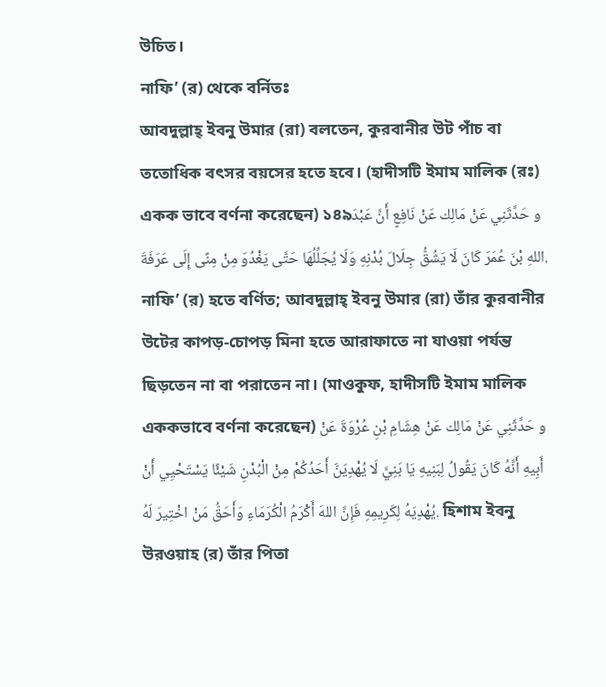উচিত।
নাফি’ (র) থেকে বর্নিতঃ
আবদুল্লাহ্ ইবনু উমার (রা) বলতেন, কুরবানীর উট পাঁচ বা ততোধিক বৎসর বয়সের হতে হবে। (হাদীসটি ইমাম মালিক (রঃ) একক ভাবে বর্ণনা করেছেন) ১৪৯و حَدَّثَنِي عَنْ مَالِك عَنْ نَافِعٍ أَنَّ عَبْدَ اللهِ بْنَ عُمَرَ كَانَ لَا يَشُقُّ جِلَالَ بُدْنِهِ وَلَا يُجَلِّلُهَا حَتَّى يَغْدُوَ مِنْ مِنًى إِلَى عَرَفَةَ. নাফি’ (র) হতে বর্ণিত; আবদুল্লাহ্ ইবনু উমার (রা) তাঁর কুরবানীর উটের কাপড়-চোপড় মিনা হতে আরাফাতে না যাওয়া পর্যন্ত ছিড়তেন না বা পরাতেন না। (মাওকুফ, হাদীসটি ইমাম মালিক এককভাবে বর্ণনা করেছেন) و حَدَّثَنِي عَنْ مَالِك عَنْ هِشَامِ بْنِ عُرْوَةَ عَنْ أَبِيهِ أَنَّهُ كَانَ يَقُولُ لِبَنِيهِ يَا بَنِيَّ لَا يُهْدِيَنَّ أَحَدُكُمْ مِنْ الْبُدْنِ شَيْئًا يَسْتَحْيِي أَنْ يُهْدِيَهُ لِكَرِيمِهِ فَإِنَّ اللهَ أَكْرَمُ الْكُرَمَاءِ وَأَحَقُّ مَنْ اخْتِيرَ لَهُ. হিশাম ইবনু উরওয়াহ (র) তাঁর পিতা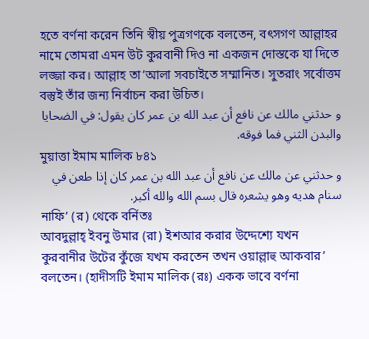হতে বর্ণনা করেন তিনি স্বীয় পুত্রগণকে বলতেন, বৎসগণ আল্লাহর নামে তোমরা এমন উট কুরবানী দিও না একজন দোস্তকে যা দিতে লজ্জা কর। আল্লাহ তা’আলা সবচাইতে সম্মানিত। সুতরাং সর্বোত্তম বস্তুই তাঁর জন্য নির্বাচন করা উচিত।
و حدثني مالك عن نافع أن عبد الله بن عمر كان يقول: في الضحايا والبدن الثني فما فوقه.
মুয়াত্তা ইমাম মালিক ৮৪১
و حدثني عن مالك عن نافع أن عبد الله بن عمر كان إذا طعن في سنام هديه وهو يشعره قال بسم الله والله أكبر.
নাফি’ (র) থেকে বর্নিতঃ
আবদুল্লাহ্ ইবনু উমার (রা) ইশআর করার উদ্দেশ্যে যখন কুরবানীর উটের কুঁজে যখম করতেন তখন ওয়াল্লাহু আকবার’ বলতেন। (হাদীসটি ইমাম মালিক (রঃ) একক ভাবে বর্ণনা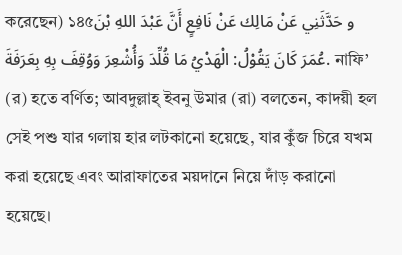করেছেন) ১৪৫و حَدَّثَنِي عَنْ مَالِك عَنْ نَافِعٍ أَنَّ عَبْدَ اللهِ بْنَ عُمَرَ كَانَ يَقُوْلُ: الْهَدْيُ مَا قُلِّدَ وَأُشْعِرَ وَوُقِفَ بِهِ بِعَرَفَةَ. নাফি’ (র) হতে বর্ণিত; আবদুল্লাহ্ ইবনু উমার (রা) বলতেন, কাদয়ী হল সেই পশু যার গলায় হার লটকানো হয়েছে, যার কুঁজ চিরে যখম করা হয়েছে এবং আরাফাতের ময়দানে নিয়ে দাঁড় করানো হয়েছে।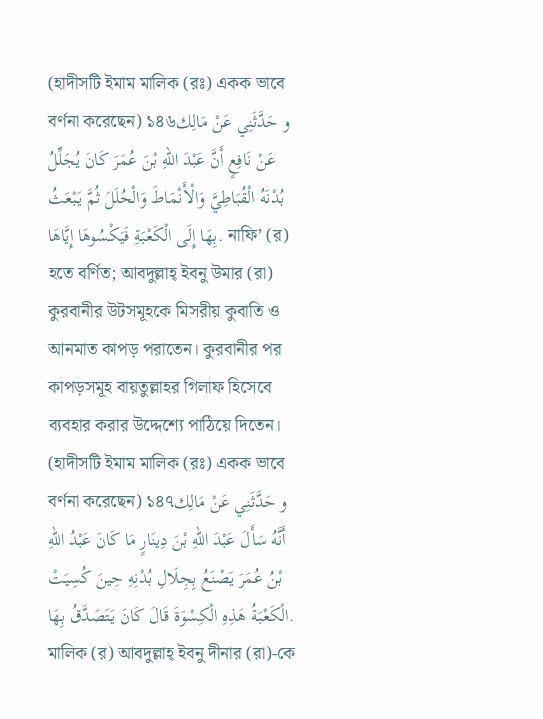(হাদীসটি ইমাম মালিক (রঃ) একক ভাবে বর্ণনা করেছেন) ১৪৬و حَدَّثَنِي عَنْ مَالِك عَنْ نَافِعٍ أَنَّ عَبْدَ اللهِ بْنَ عُمَرَ كَانَ يُجَلِّلُ بُدْنَهُ الْقُبَاطِيَّ وَالْأَنْمَاطَ وَالْحُلَلَ ثُمَّ يَبْعَثُ بِهَا إِلَى الْكَعْبَةِ فَيَكْسُوهَا إِيَّاهَا. নাফি’ (র) হতে বর্ণিত; আবদুল্লাহ্ ইবনু উমার (রা) কুরবানীর উটসমূহকে মিসরীয় কুবাতি ও আনমাত কাপড় পরাতেন। কুরবানীর পর কাপড়সমূহ বায়তুল্লাহর গিলাফ হিসেবে ব্যবহার করার উদ্দেশ্যে পাঠিয়ে দিতেন। (হাদীসটি ইমাম মালিক (রঃ) একক ভাবে বর্ণনা করেছেন) ১৪৭و حَدَّثَنِي عَنْ مَالِك أَنَّهُ سَأَلَ عَبْدَ اللهِ بْنَ دِينَارٍ مَا كَانَ عَبْدُ اللهِ بْنُ عُمَرَ يَصْنَعُ بِجِلَالِ بُدْنِهِ حِينَ كُسِيَتْ الْكَعْبَةُ هَذِهِ الْكِسْوَةَ قَالَ كَانَ يَتَصَدَّقُ بِهَا. মালিক (র) আবদুল্লাহ্ ইবনু দীনার (রা)-কে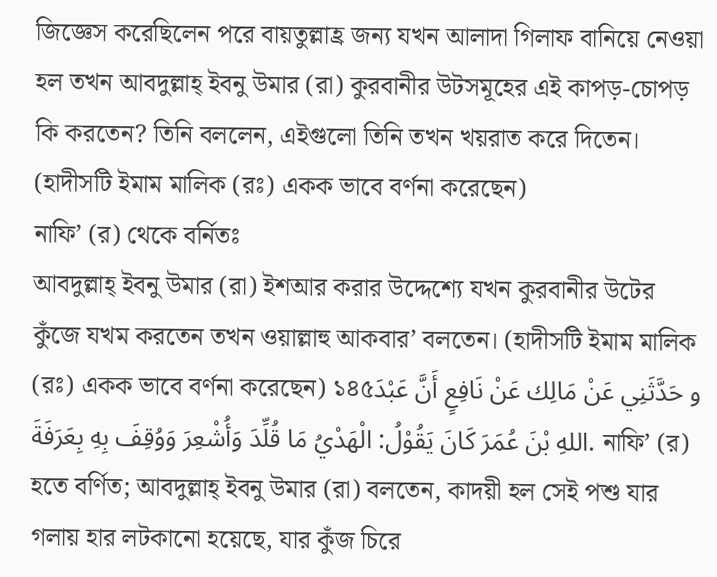জিজ্ঞেস করেছিলেন পরে বায়তুল্লাহ্র জন্য যখন আলাদা গিলাফ বানিয়ে নেওয়া হল তখন আবদুল্লাহ্ ইবনু উমার (রা) কুরবানীর উটসমূহের এই কাপড়-চোপড় কি করতেন? তিনি বললেন, এইগুলো তিনি তখন খয়রাত করে দিতেন। (হাদীসটি ইমাম মালিক (রঃ) একক ভাবে বর্ণনা করেছেন)
নাফি’ (র) থেকে বর্নিতঃ
আবদুল্লাহ্ ইবনু উমার (রা) ইশআর করার উদ্দেশ্যে যখন কুরবানীর উটের কুঁজে যখম করতেন তখন ওয়াল্লাহু আকবার’ বলতেন। (হাদীসটি ইমাম মালিক (রঃ) একক ভাবে বর্ণনা করেছেন) ১৪৫و حَدَّثَنِي عَنْ مَالِك عَنْ نَافِعٍ أَنَّ عَبْدَ اللهِ بْنَ عُمَرَ كَانَ يَقُوْلُ: الْهَدْيُ مَا قُلِّدَ وَأُشْعِرَ وَوُقِفَ بِهِ بِعَرَفَةَ. নাফি’ (র) হতে বর্ণিত; আবদুল্লাহ্ ইবনু উমার (রা) বলতেন, কাদয়ী হল সেই পশু যার গলায় হার লটকানো হয়েছে, যার কুঁজ চিরে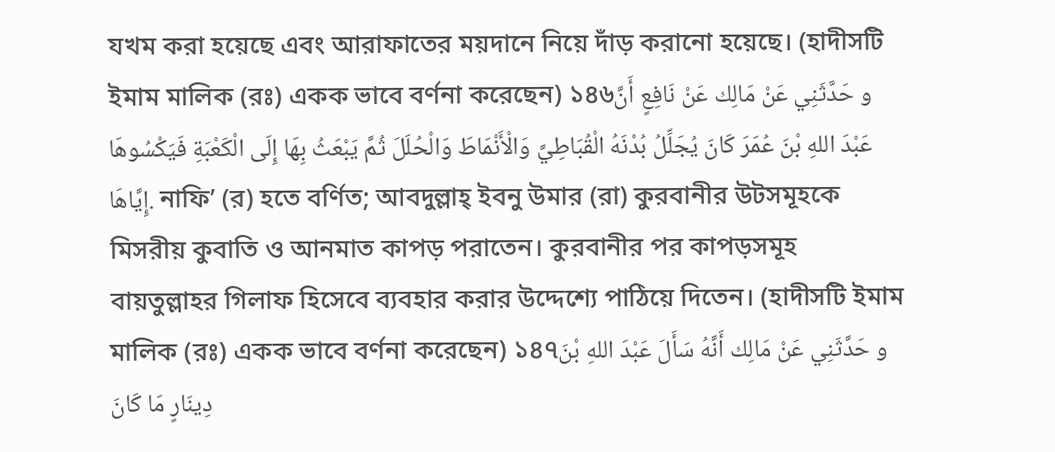যখম করা হয়েছে এবং আরাফাতের ময়দানে নিয়ে দাঁড় করানো হয়েছে। (হাদীসটি ইমাম মালিক (রঃ) একক ভাবে বর্ণনা করেছেন) ১৪৬و حَدَّثَنِي عَنْ مَالِك عَنْ نَافِعٍ أَنَّ عَبْدَ اللهِ بْنَ عُمَرَ كَانَ يُجَلِّلُ بُدْنَهُ الْقُبَاطِيَّ وَالْأَنْمَاطَ وَالْحُلَلَ ثُمَّ يَبْعَثُ بِهَا إِلَى الْكَعْبَةِ فَيَكْسُوهَا إِيَّاهَا. নাফি’ (র) হতে বর্ণিত; আবদুল্লাহ্ ইবনু উমার (রা) কুরবানীর উটসমূহকে মিসরীয় কুবাতি ও আনমাত কাপড় পরাতেন। কুরবানীর পর কাপড়সমূহ বায়তুল্লাহর গিলাফ হিসেবে ব্যবহার করার উদ্দেশ্যে পাঠিয়ে দিতেন। (হাদীসটি ইমাম মালিক (রঃ) একক ভাবে বর্ণনা করেছেন) ১৪৭و حَدَّثَنِي عَنْ مَالِك أَنَّهُ سَأَلَ عَبْدَ اللهِ بْنَ دِينَارٍ مَا كَانَ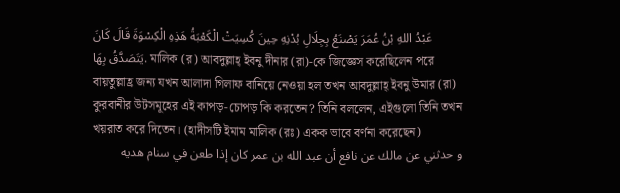عَبْدُ اللهِ بْنُ عُمَرَ يَصْنَعُ بِجِلَالِ بُدْنِهِ حِينَ كُسِيَتْ الْكَعْبَةُ هَذِهِ الْكِسْوَةَ قَالَ كَانَ يَتَصَدَّقُ بِهَا. মালিক (র) আবদুল্লাহ্ ইবনু দীনার (রা)-কে জিজ্ঞেস করেছিলেন পরে বায়তুল্লাহ্র জন্য যখন আলাদা গিলাফ বানিয়ে নেওয়া হল তখন আবদুল্লাহ্ ইবনু উমার (রা) কুরবানীর উটসমূহের এই কাপড়-চোপড় কি করতেন? তিনি বললেন, এইগুলো তিনি তখন খয়রাত করে দিতেন। (হাদীসটি ইমাম মালিক (রঃ) একক ভাবে বর্ণনা করেছেন)
و حدثني عن مالك عن نافع أن عبد الله بن عمر كان إذا طعن في سنام هديه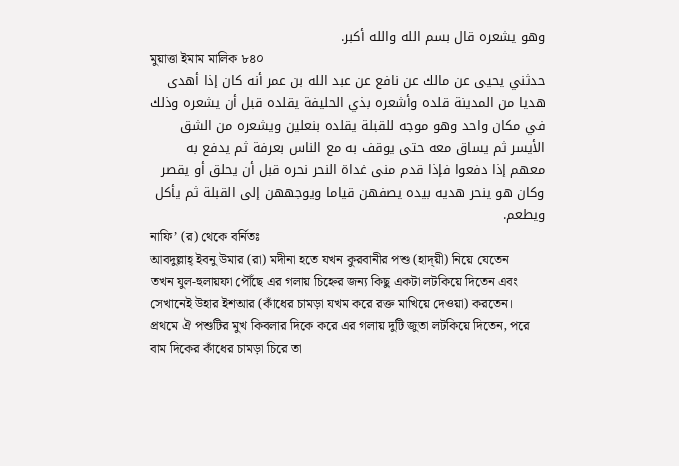وهو يشعره قال بسم الله والله أكبر.
মুয়াত্তা ইমাম মালিক ৮৪০
حدثني يحيى عن مالك عن نافع عن عبد الله بن عمر أنه كان إذا أهدى هديا من المدينة قلده وأشعره بذي الحليفة يقلده قبل أن يشعره وذلك في مكان واحد وهو موجه للقبلة يقلده بنعلين ويشعره من الشق الأيسر ثم يساق معه حتى يوقف به مع الناس بعرفة ثم يدفع به معهم إذا دفعوا فإذا قدم منى غداة النحر نحره قبل أن يحلق أو يقصر وكان هو ينحر هديه بيده يصفهن قياما ويوجههن إلى القبلة ثم يأكل ويطعم.
নাফি’ (র) থেকে বর্নিতঃ
আবদুল্লাহ্ ইবনু উমার (রা) মদীনা হতে যখন কুরবানীর পশু (হাদ্য়ী) নিয়ে যেতেন তখন যুল-হুলায়ফা পৌঁছে এর গলায় চিহ্নের জন্য কিছু একটা লটকিয়ে দিতেন এবং সেখানেই উহার ইশআর (কাঁধের চামড়া যখম করে রক্ত মাখিয়ে দেওয়া) করতেন। প্রথমে ঐ পশুটির মুখ কিবলার দিকে করে এর গলায় দুটি জুতা লটকিয়ে দিতেন, পরে বাম দিকের কাঁধের চামড়া চিরে তা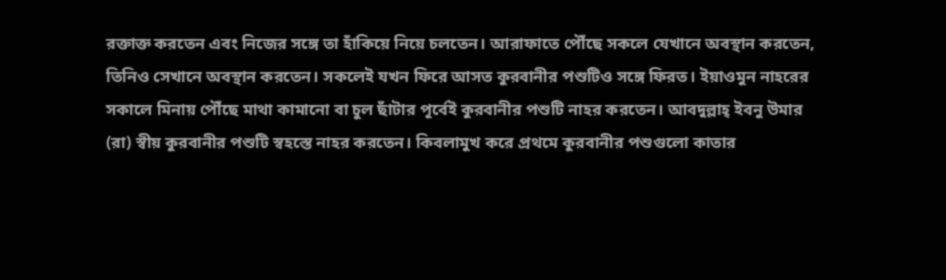রক্তাক্ত করতেন এবং নিজের সঙ্গে তা হাঁকিয়ে নিয়ে চলতেন। আরাফাতে পৌঁছে সকলে যেখানে অবস্থান করতেন, তিনিও সেখানে অবস্থান করতেন। সকলেই যখন ফিরে আসত কুরবানীর পশুটিও সঙ্গে ফিরত। ইয়াওমুন নাহরের সকালে মিনায় পৌঁছে মাথা কামানো বা চুল ছাঁটার পূর্বেই কুরবানীর পশুটি নাহর করতেন। আবদুল্লাহ্ ইবনু উমার (রা) স্বীয় কুরবানীর পশুটি স্বহস্তে নাহর করতেন। কিবলামুখ করে প্রথমে কুরবানীর পশুগুলো কাতার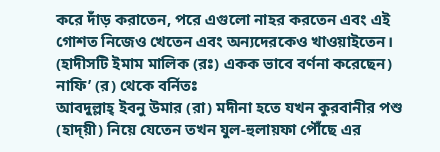করে দাঁড় করাতেন, পরে এগুলো নাহর করতেন এবং এই গোশত নিজেও খেতেন এবং অন্যদেরকেও খাওয়াইতেন। (হাদীসটি ইমাম মালিক (রঃ) একক ভাবে বর্ণনা করেছেন)
নাফি’ (র) থেকে বর্নিতঃ
আবদুল্লাহ্ ইবনু উমার (রা) মদীনা হতে যখন কুরবানীর পশু (হাদ্য়ী) নিয়ে যেতেন তখন যুল-হুলায়ফা পৌঁছে এর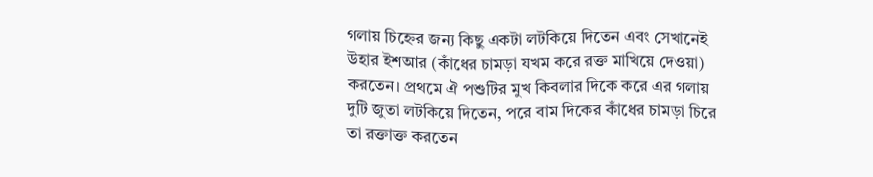গলায় চিহ্নের জন্য কিছু একটা লটকিয়ে দিতেন এবং সেখানেই উহার ইশআর (কাঁধের চামড়া যখম করে রক্ত মাখিয়ে দেওয়া) করতেন। প্রথমে ঐ পশুটির মুখ কিবলার দিকে করে এর গলায় দুটি জুতা লটকিয়ে দিতেন, পরে বাম দিকের কাঁধের চামড়া চিরে তা রক্তাক্ত করতেন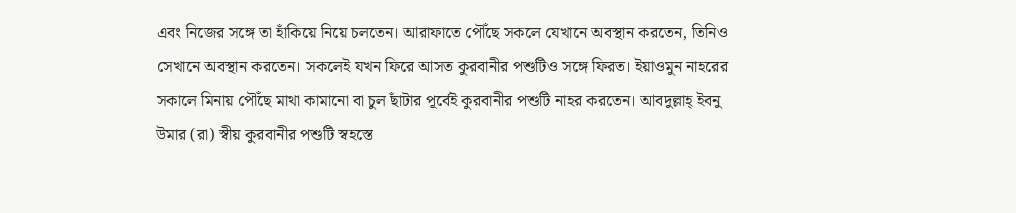এবং নিজের সঙ্গে তা হাঁকিয়ে নিয়ে চলতেন। আরাফাতে পৌঁছে সকলে যেখানে অবস্থান করতেন, তিনিও সেখানে অবস্থান করতেন। সকলেই যখন ফিরে আসত কুরবানীর পশুটিও সঙ্গে ফিরত। ইয়াওমুন নাহরের সকালে মিনায় পৌঁছে মাথা কামানো বা চুল ছাঁটার পূর্বেই কুরবানীর পশুটি নাহর করতেন। আবদুল্লাহ্ ইবনু উমার (রা) স্বীয় কুরবানীর পশুটি স্বহস্তে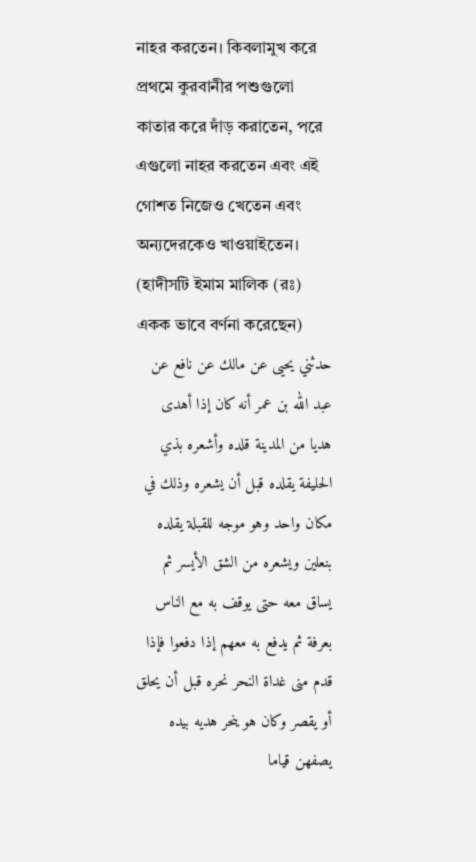নাহর করতেন। কিবলামুখ করে প্রথমে কুরবানীর পশুগুলো কাতার করে দাঁড় করাতেন, পরে এগুলো নাহর করতেন এবং এই গোশত নিজেও খেতেন এবং অন্যদেরকেও খাওয়াইতেন। (হাদীসটি ইমাম মালিক (রঃ) একক ভাবে বর্ণনা করেছেন)
حدثني يحيى عن مالك عن نافع عن عبد الله بن عمر أنه كان إذا أهدى هديا من المدينة قلده وأشعره بذي الحليفة يقلده قبل أن يشعره وذلك في مكان واحد وهو موجه للقبلة يقلده بنعلين ويشعره من الشق الأيسر ثم يساق معه حتى يوقف به مع الناس بعرفة ثم يدفع به معهم إذا دفعوا فإذا قدم منى غداة النحر نحره قبل أن يحلق أو يقصر وكان هو ينحر هديه بيده يصفهن قياما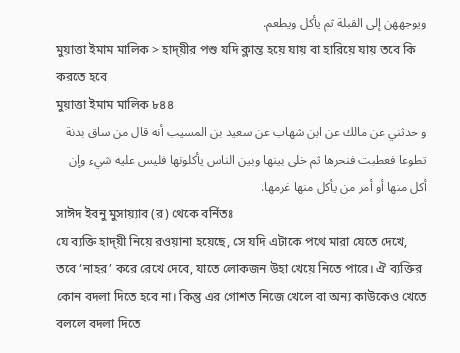ويوجههن إلى القبلة ثم يأكل ويطعم.
মুয়াত্তা ইমাম মালিক > হাদ্য়ীর পশু যদি ক্লান্ত হয়ে যায় বা হারিয়ে যায় তবে কি করতে হবে
মুয়াত্তা ইমাম মালিক ৮৪৪
و حدثني عن مالك عن ابن شهاب عن سعيد بن المسيب أنه قال من ساق بدنة تطوعا فعطبت فنحرها ثم خلى بينها وبين الناس يأكلونها فليس عليه شيء وإن أكل منها أو أمر من يأكل منها غرمها.
সাঈদ ইবনু মুসায়্যাব (র) থেকে বর্নিতঃ
যে ব্যক্তি হাদ্য়ী নিয়ে রওয়ানা হয়েছে, সে যদি এটাকে পথে মারা যেতে দেখে, তবে ‘নাহর’ করে রেখে দেবে, যাতে লোকজন উহা খেয়ে নিতে পারে। ঐ ব্যক্তির কোন বদলা দিতে হবে না। কিন্তু এর গোশত নিজে খেলে বা অন্য কাউকেও খেতে বললে বদলা দিতে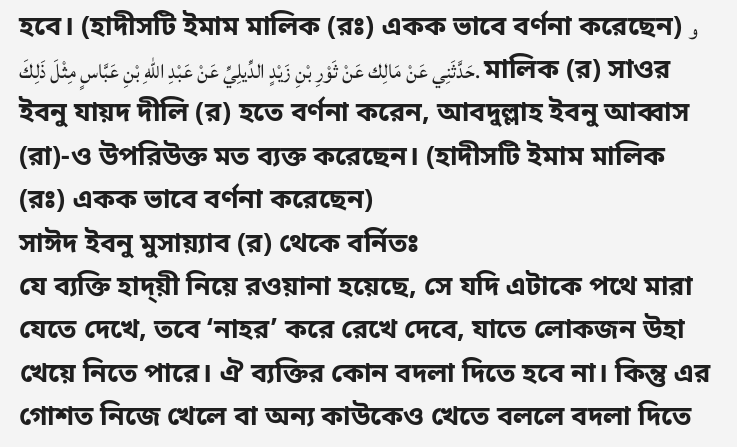হবে। (হাদীসটি ইমাম মালিক (রঃ) একক ভাবে বর্ণনা করেছেন) و حَدَّثَنِي عَنْ مَالِك عَنْ ثَوْرِ بْنِ زَيْدٍ الدِّيلِيِّ عَنْ عَبْدِ اللهِ بْنِ عَبَّاسٍ مِثْلَ ذَلِكَ. মালিক (র) সাওর ইবনু যায়দ দীলি (র) হতে বর্ণনা করেন, আবদুল্লাহ ইবনু আব্বাস (রা)-ও উপরিউক্ত মত ব্যক্ত করেছেন। (হাদীসটি ইমাম মালিক (রঃ) একক ভাবে বর্ণনা করেছেন)
সাঈদ ইবনু মুসায়্যাব (র) থেকে বর্নিতঃ
যে ব্যক্তি হাদ্য়ী নিয়ে রওয়ানা হয়েছে, সে যদি এটাকে পথে মারা যেতে দেখে, তবে ‘নাহর’ করে রেখে দেবে, যাতে লোকজন উহা খেয়ে নিতে পারে। ঐ ব্যক্তির কোন বদলা দিতে হবে না। কিন্তু এর গোশত নিজে খেলে বা অন্য কাউকেও খেতে বললে বদলা দিতে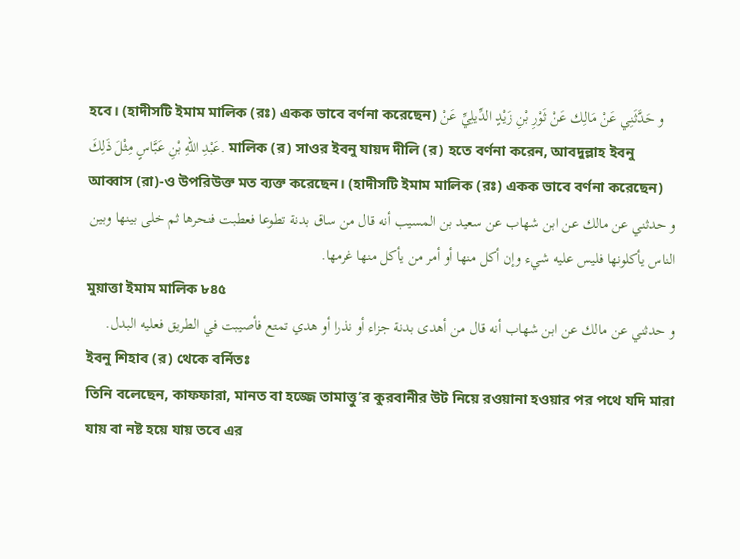হবে। (হাদীসটি ইমাম মালিক (রঃ) একক ভাবে বর্ণনা করেছেন) و حَدَّثَنِي عَنْ مَالِك عَنْ ثَوْرِ بْنِ زَيْدٍ الدِّيلِيِّ عَنْ عَبْدِ اللهِ بْنِ عَبَّاسٍ مِثْلَ ذَلِكَ. মালিক (র) সাওর ইবনু যায়দ দীলি (র) হতে বর্ণনা করেন, আবদুল্লাহ ইবনু আব্বাস (রা)-ও উপরিউক্ত মত ব্যক্ত করেছেন। (হাদীসটি ইমাম মালিক (রঃ) একক ভাবে বর্ণনা করেছেন)
و حدثني عن مالك عن ابن شهاب عن سعيد بن المسيب أنه قال من ساق بدنة تطوعا فعطبت فنحرها ثم خلى بينها وبين الناس يأكلونها فليس عليه شيء وإن أكل منها أو أمر من يأكل منها غرمها.
মুয়াত্তা ইমাম মালিক ৮৪৫
و حدثني عن مالك عن ابن شهاب أنه قال من أهدى بدنة جزاء أو نذرا أو هدي تمتع فأصيبت في الطريق فعليه البدل.
ইবনু শিহাব (র) থেকে বর্নিতঃ
তিনি বলেছেন, কাফফারা, মানত বা হজ্জে তামাত্তু’র কুরবানীর উট নিয়ে রওয়ানা হওয়ার পর পথে যদি মারা যায় বা নষ্ট হয়ে যায় তবে এর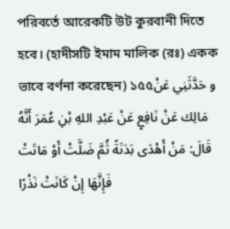পরিবর্তে আরেকটি উট কুরবানী দিতে হবে। (হাদীসটি ইমাম মালিক (রঃ) একক ভাবে বর্ণনা করেছেন) ১৫৫و حَدَّثَنِي عَنْ مَالِك عَنْ نَافِعٍ عَنْ عَبْدِ اللهِ بْنِ عُمَرَ أَنَّهُ قَالَ: مَنْ أَهْدَى بَدَنَةً ثُمَّ ضَلَّتْ أَوْ مَاتَتْ فَإِنَّهَا إِنْ كَانَتْ نَذْرًا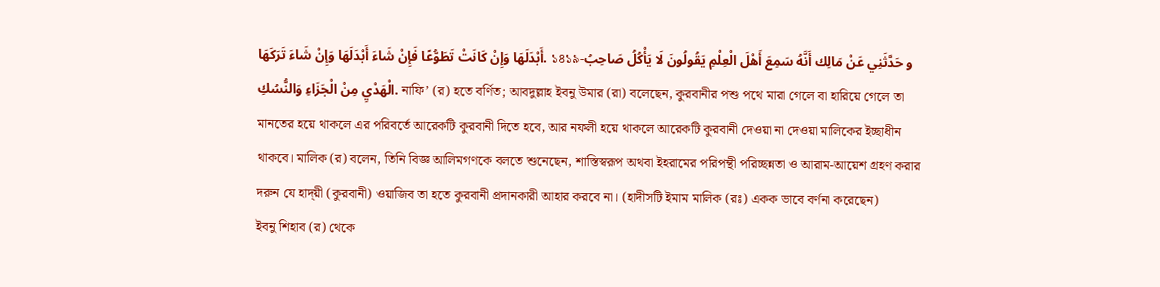أَبْدَلَهَا وَإِنْ كَانَتْ تَطَوُّعًا فَإِنْ شَاءَ أَبْدَلَهَا وَإِنْ شَاءَ تَرَكَهَا. ১৪১৯-و حَدَّثَنِي عَنْ مَالِك أَنَّهُ سَمِعَ أَهْلَ الْعِلْمِ يَقُولُونَ لَا يَأْكُلُ صَاحِبُ الْهَدْيِ مِنْ الْجَزَاءِ وَالنُّسُكِ. নাফি’ (র) হতে বর্ণিত; আবদুল্লাহ ইবনু উমার (রা) বলেছেন, কুরবানীর পশু পথে মারা গেলে বা হারিয়ে গেলে তা মানতের হয়ে থাকলে এর পরিবর্তে আরেকটি কুরবানী দিতে হবে, আর নফলী হয়ে থাকলে আরেকটি কুরবানী দেওয়া না দেওয়া মালিকের ইচ্ছাধীন থাকবে। মালিক (র) বলেন, তিনি বিজ্ঞ আলিমগণকে বলতে শুনেছেন, শাস্তিস্বরূপ অথবা ইহরামের পরিপন্থী পরিচ্ছন্নতা ও আরাম-আয়েশ গ্রহণ করার দরুন যে হাদ্য়ী (কুরবানী) ওয়াজিব তা হতে কুরবানী প্রদানকারী আহার করবে না। (হাদীসটি ইমাম মালিক (রঃ) একক ভাবে বর্ণনা করেছেন)
ইবনু শিহাব (র) থেকে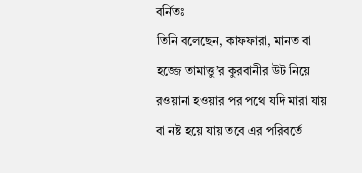বর্নিতঃ
তিনি বলেছেন, কাফফারা, মানত বা হজ্জে তামাত্তু’র কুরবানীর উট নিয়ে রওয়ানা হওয়ার পর পথে যদি মারা যায় বা নষ্ট হয়ে যায় তবে এর পরিবর্তে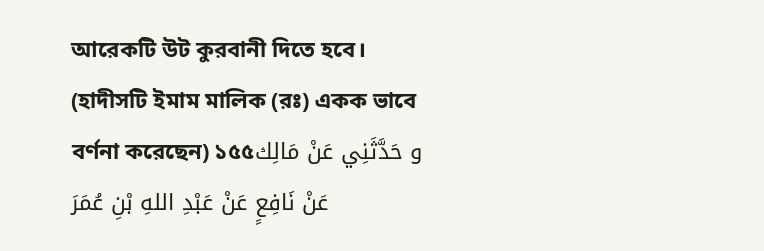আরেকটি উট কুরবানী দিতে হবে। (হাদীসটি ইমাম মালিক (রঃ) একক ভাবে বর্ণনা করেছেন) ১৫৫و حَدَّثَنِي عَنْ مَالِك عَنْ نَافِعٍ عَنْ عَبْدِ اللهِ بْنِ عُمَرَ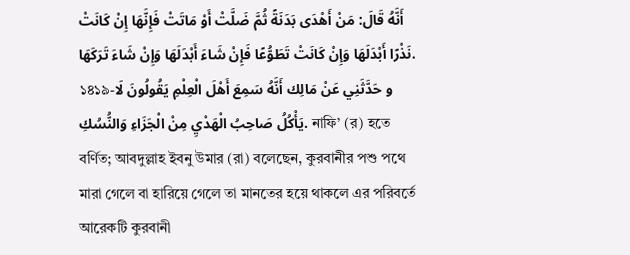أَنَّهُ قَالَ: مَنْ أَهْدَى بَدَنَةً ثُمَّ ضَلَّتْ أَوْ مَاتَتْ فَإِنَّهَا إِنْ كَانَتْ نَذْرًا أَبْدَلَهَا وَإِنْ كَانَتْ تَطَوُّعًا فَإِنْ شَاءَ أَبْدَلَهَا وَإِنْ شَاءَ تَرَكَهَا. ১৪১৯-و حَدَّثَنِي عَنْ مَالِك أَنَّهُ سَمِعَ أَهْلَ الْعِلْمِ يَقُولُونَ لَا يَأْكُلُ صَاحِبُ الْهَدْيِ مِنْ الْجَزَاءِ وَالنُّسُكِ. নাফি’ (র) হতে বর্ণিত; আবদুল্লাহ ইবনু উমার (রা) বলেছেন, কুরবানীর পশু পথে মারা গেলে বা হারিয়ে গেলে তা মানতের হয়ে থাকলে এর পরিবর্তে আরেকটি কুরবানী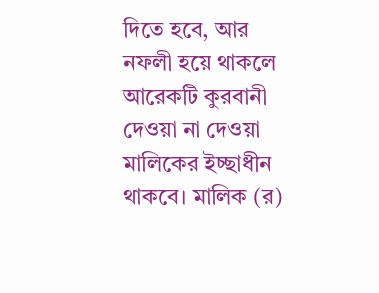দিতে হবে, আর নফলী হয়ে থাকলে আরেকটি কুরবানী দেওয়া না দেওয়া মালিকের ইচ্ছাধীন থাকবে। মালিক (র)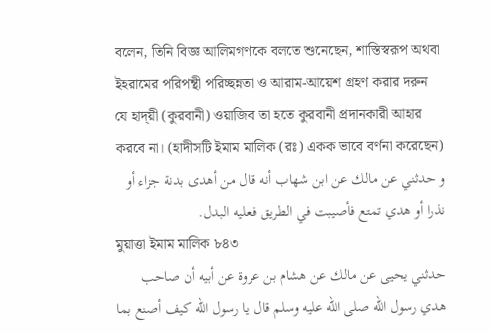বলেন, তিনি বিজ্ঞ আলিমগণকে বলতে শুনেছেন, শাস্তিস্বরূপ অথবা ইহরামের পরিপন্থী পরিচ্ছন্নতা ও আরাম-আয়েশ গ্রহণ করার দরুন যে হাদ্য়ী (কুরবানী) ওয়াজিব তা হতে কুরবানী প্রদানকারী আহার করবে না। (হাদীসটি ইমাম মালিক (রঃ) একক ভাবে বর্ণনা করেছেন)
و حدثني عن مالك عن ابن شهاب أنه قال من أهدى بدنة جزاء أو نذرا أو هدي تمتع فأصيبت في الطريق فعليه البدل.
মুয়াত্তা ইমাম মালিক ৮৪৩
حدثني يحيى عن مالك عن هشام بن عروة عن أبيه أن صاحب هدي رسول الله صلى الله عليه وسلم قال يا رسول الله كيف أصنع بما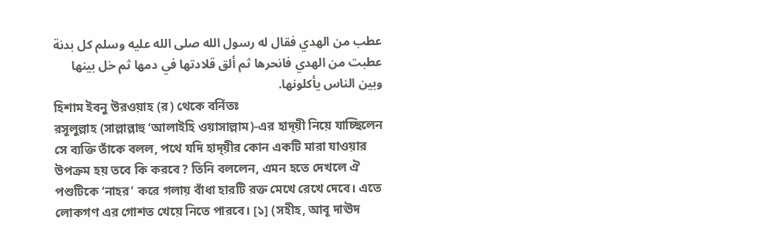عطب من الهدي فقال له رسول الله صلى الله عليه وسلم كل بدنة عطبت من الهدي فانحرها ثم ألق قلادتها في دمها ثم خل بينها وبين الناس يأكلونها.
হিশাম ইবনু উরওয়াহ (র) থেকে বর্নিতঃ
রসূলুল্লাহ (সাল্লাল্লাহু ‘আলাইহি ওয়াসাল্লাম)-এর হাদ্য়ী নিয়ে যাচ্ছিলেন সে ব্যক্তি তাঁকে বলল, পথে যদি হাদ্য়ীর কোন একটি মারা যাওয়ার উপক্রম হয় তবে কি করবে? তিনি বললেন, এমন হতে দেখলে ঐ পশুটিকে ‘নাহর’ করে গলায় বাঁধা হারটি রক্ত মেখে রেখে দেবে। এতে লোকগণ এর গোশত খেয়ে নিতে পারবে। [১] (সহীহ, আবূ দাঊদ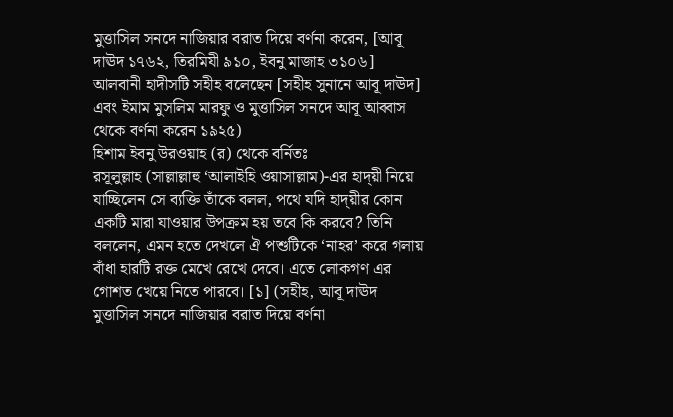মুত্তাসিল সনদে নাজিয়ার বরাত দিয়ে বর্ণনা করেন, [আবূ দাঊদ ১৭৬২, তিরমিযী ৯১০, ইবনু মাজাহ ৩১০৬] আলবানী হাদীসটি সহীহ বলেছেন [সহীহ সুনানে আবূ দাঊদ] এবং ইমাম মুসলিম মারফু ও মুত্তাসিল সনদে আবূ আব্বাস থেকে বর্ণনা করেন ১৯২৫)
হিশাম ইবনু উরওয়াহ (র) থেকে বর্নিতঃ
রসূলুল্লাহ (সাল্লাল্লাহু ‘আলাইহি ওয়াসাল্লাম)-এর হাদ্য়ী নিয়ে যাচ্ছিলেন সে ব্যক্তি তাঁকে বলল, পথে যদি হাদ্য়ীর কোন একটি মারা যাওয়ার উপক্রম হয় তবে কি করবে? তিনি বললেন, এমন হতে দেখলে ঐ পশুটিকে ‘নাহর’ করে গলায় বাঁধা হারটি রক্ত মেখে রেখে দেবে। এতে লোকগণ এর গোশত খেয়ে নিতে পারবে। [১] (সহীহ, আবূ দাঊদ মুত্তাসিল সনদে নাজিয়ার বরাত দিয়ে বর্ণনা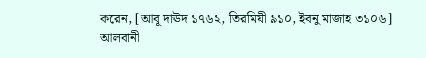করেন, [আবূ দাঊদ ১৭৬২, তিরমিযী ৯১০, ইবনু মাজাহ ৩১০৬] আলবানী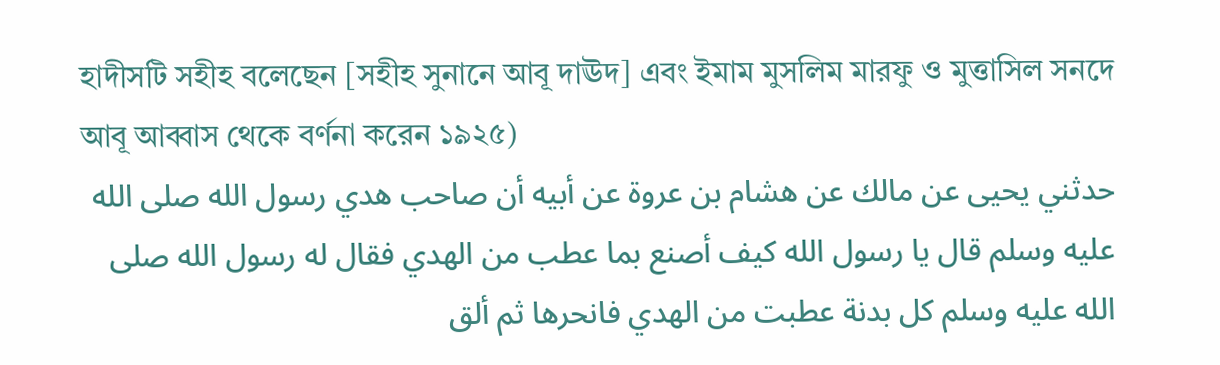হাদীসটি সহীহ বলেছেন [সহীহ সুনানে আবূ দাঊদ] এবং ইমাম মুসলিম মারফু ও মুত্তাসিল সনদে আবূ আব্বাস থেকে বর্ণনা করেন ১৯২৫)
حدثني يحيى عن مالك عن هشام بن عروة عن أبيه أن صاحب هدي رسول الله صلى الله عليه وسلم قال يا رسول الله كيف أصنع بما عطب من الهدي فقال له رسول الله صلى الله عليه وسلم كل بدنة عطبت من الهدي فانحرها ثم ألق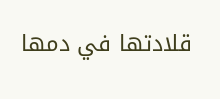قلادتها في دمها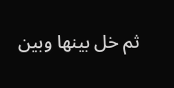ثم خل بينها وبين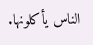الناس يأكلونها.